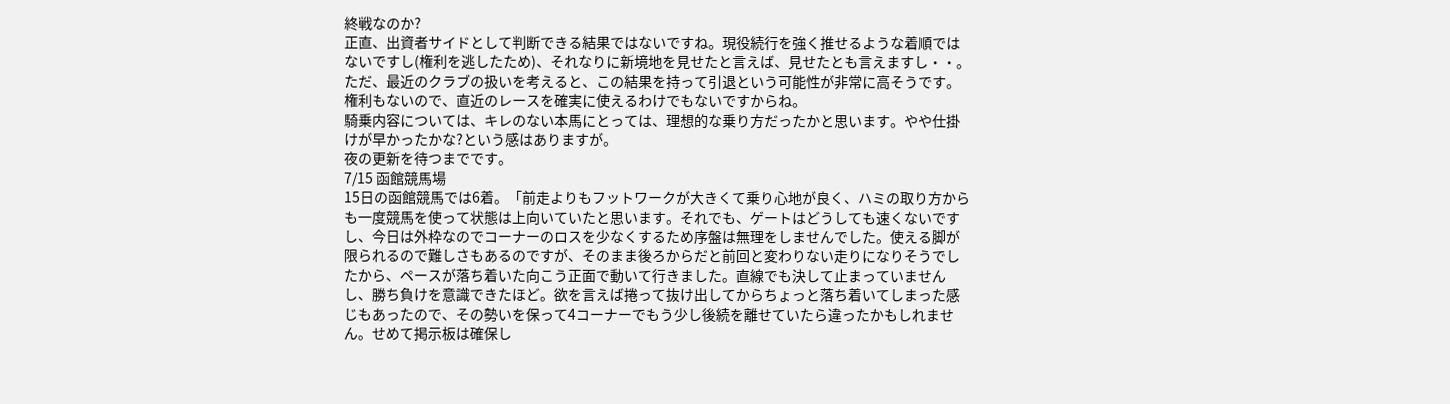終戦なのか?
正直、出資者サイドとして判断できる結果ではないですね。現役続行を強く推せるような着順ではないですし(権利を逃したため)、それなりに新境地を見せたと言えば、見せたとも言えますし・・。
ただ、最近のクラブの扱いを考えると、この結果を持って引退という可能性が非常に高そうです。権利もないので、直近のレースを確実に使えるわけでもないですからね。
騎乗内容については、キレのない本馬にとっては、理想的な乗り方だったかと思います。やや仕掛けが早かったかな?という感はありますが。
夜の更新を待つまでです。
7/15 函館競馬場
15日の函館競馬では6着。「前走よりもフットワークが大きくて乗り心地が良く、ハミの取り方からも一度競馬を使って状態は上向いていたと思います。それでも、ゲートはどうしても速くないですし、今日は外枠なのでコーナーのロスを少なくするため序盤は無理をしませんでした。使える脚が限られるので難しさもあるのですが、そのまま後ろからだと前回と変わりない走りになりそうでしたから、ペースが落ち着いた向こう正面で動いて行きました。直線でも決して止まっていませんし、勝ち負けを意識できたほど。欲を言えば捲って抜け出してからちょっと落ち着いてしまった感じもあったので、その勢いを保って4コーナーでもう少し後続を離せていたら違ったかもしれません。せめて掲示板は確保し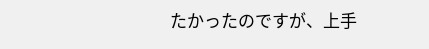たかったのですが、上手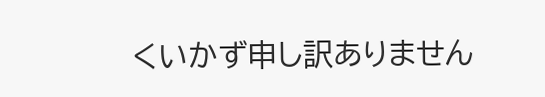くいかず申し訳ありません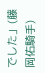でした」(藤岡佑騎手)